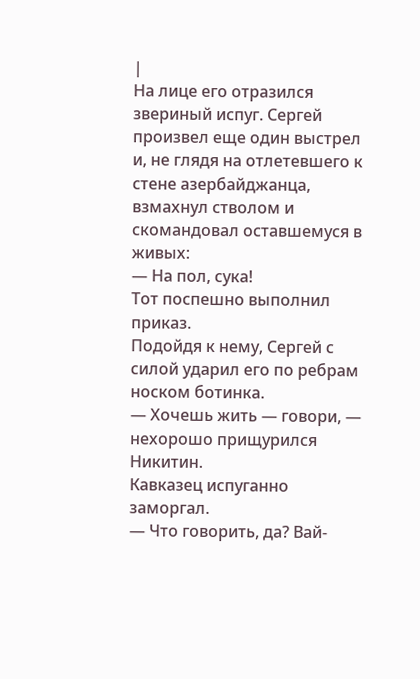|
На лице его отразился звериный испуг. Сергей произвел еще один выстрел и, не глядя на отлетевшего к стене азербайджанца, взмахнул стволом и скомандовал оставшемуся в живых:
— На пол, сука!
Тот поспешно выполнил приказ.
Подойдя к нему, Сергей с силой ударил его по ребрам носком ботинка.
— Хочешь жить — говори, — нехорошо прищурился Никитин.
Кавказец испуганно заморгал.
— Что говорить, да? Вай-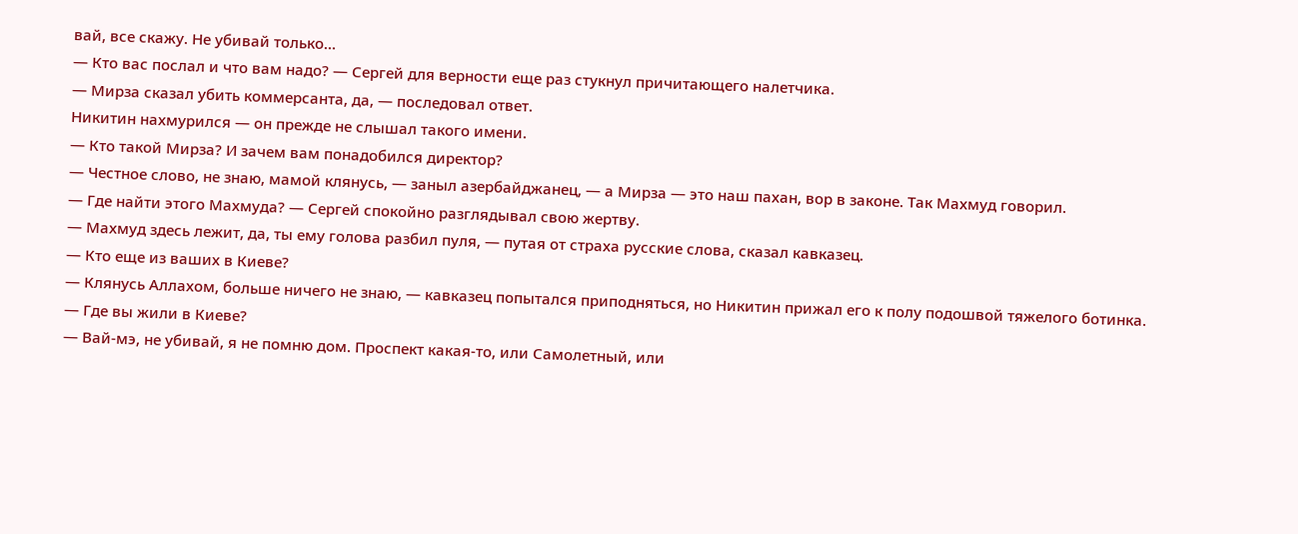вай, все скажу. Не убивай только…
— Кто вас послал и что вам надо? — Сергей для верности еще раз стукнул причитающего налетчика.
— Мирза сказал убить коммерсанта, да, — последовал ответ.
Никитин нахмурился — он прежде не слышал такого имени.
— Кто такой Мирза? И зачем вам понадобился директор?
— Честное слово, не знаю, мамой клянусь, — заныл азербайджанец, — а Мирза — это наш пахан, вор в законе. Так Махмуд говорил.
— Где найти этого Махмуда? — Сергей спокойно разглядывал свою жертву.
— Махмуд здесь лежит, да, ты ему голова разбил пуля, — путая от страха русские слова, сказал кавказец.
— Кто еще из ваших в Киеве?
— Клянусь Аллахом, больше ничего не знаю, — кавказец попытался приподняться, но Никитин прижал его к полу подошвой тяжелого ботинка.
— Где вы жили в Киеве?
— Вай-мэ, не убивай, я не помню дом. Проспект какая-то, или Самолетный, или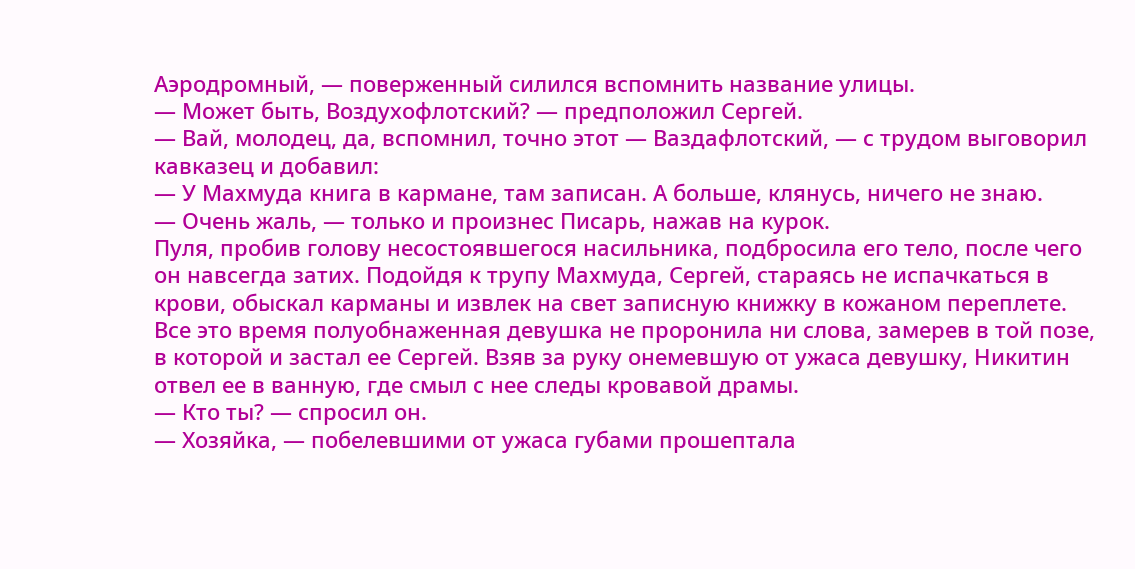Аэродромный, — поверженный силился вспомнить название улицы.
— Может быть, Воздухофлотский? — предположил Сергей.
— Вай, молодец, да, вспомнил, точно этот — Ваздафлотский, — с трудом выговорил кавказец и добавил:
— У Махмуда книга в кармане, там записан. А больше, клянусь, ничего не знаю.
— Очень жаль, — только и произнес Писарь, нажав на курок.
Пуля, пробив голову несостоявшегося насильника, подбросила его тело, после чего он навсегда затих. Подойдя к трупу Махмуда, Сергей, стараясь не испачкаться в крови, обыскал карманы и извлек на свет записную книжку в кожаном переплете.
Все это время полуобнаженная девушка не проронила ни слова, замерев в той позе, в которой и застал ее Сергей. Взяв за руку онемевшую от ужаса девушку, Никитин отвел ее в ванную, где смыл с нее следы кровавой драмы.
— Кто ты? — спросил он.
— Хозяйка, — побелевшими от ужаса губами прошептала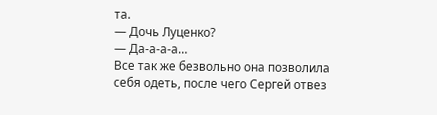та.
— Дочь Луценко?
— Да-а-а-а…
Все так же безвольно она позволила себя одеть, после чего Сергей отвез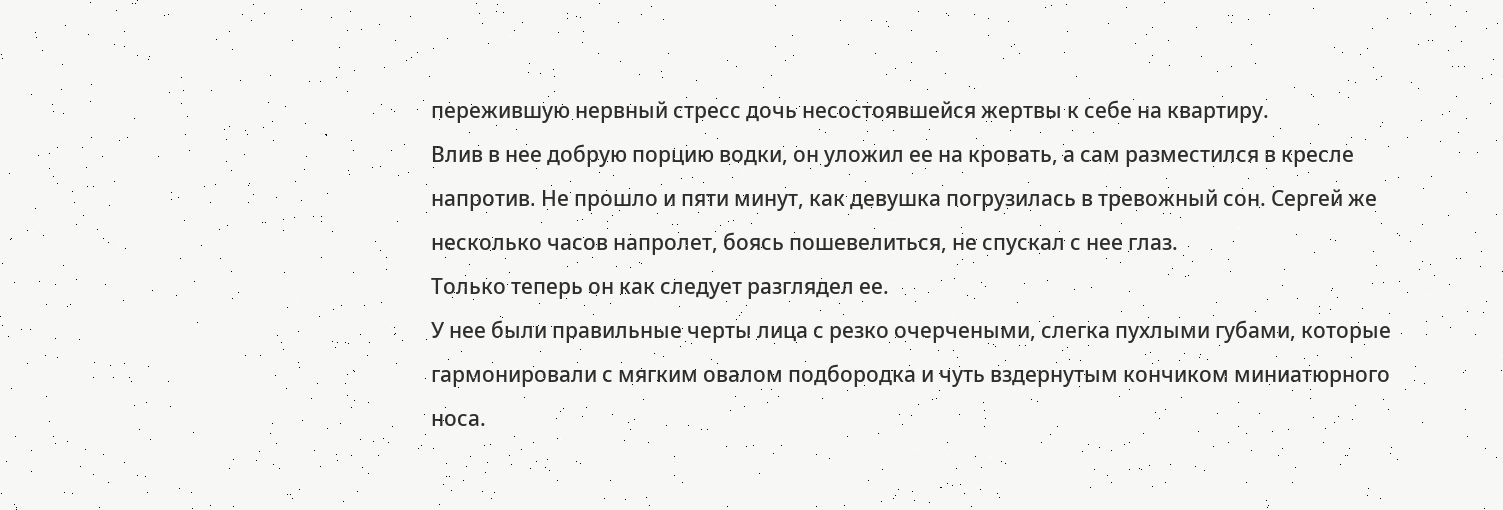пережившую нервный стресс дочь несостоявшейся жертвы к себе на квартиру.
Влив в нее добрую порцию водки, он уложил ее на кровать, а сам разместился в кресле напротив. Не прошло и пяти минут, как девушка погрузилась в тревожный сон. Сергей же несколько часов напролет, боясь пошевелиться, не спускал с нее глаз.
Только теперь он как следует разглядел ее.
У нее были правильные черты лица с резко очерчеными, слегка пухлыми губами, которые гармонировали с мягким овалом подбородка и чуть вздернутым кончиком миниатюрного носа.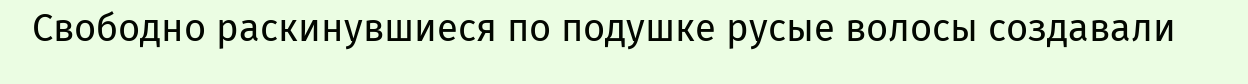Свободно раскинувшиеся по подушке русые волосы создавали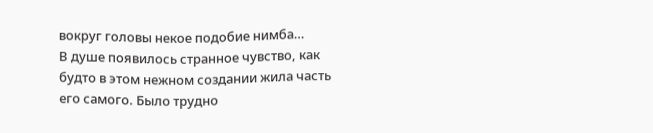вокруг головы некое подобие нимба…
В душе появилось странное чувство, как будто в этом нежном создании жила часть его самого. Было трудно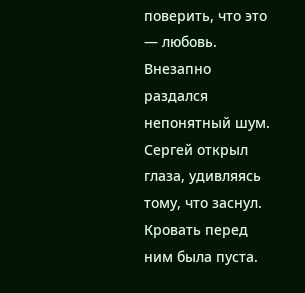поверить, что это — любовь.
Внезапно раздался непонятный шум. Сергей открыл глаза, удивляясь тому, что заснул.
Кровать перед ним была пуста.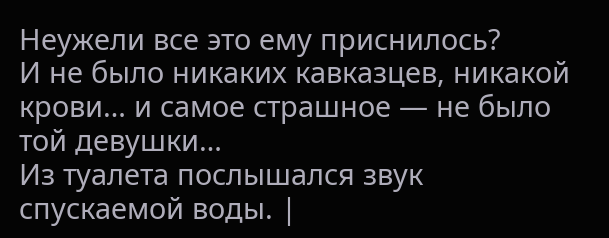Неужели все это ему приснилось?
И не было никаких кавказцев, никакой крови… и самое страшное — не было той девушки…
Из туалета послышался звук спускаемой воды. |